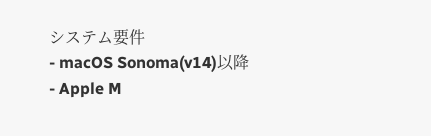システム要件
- macOS Sonoma(v14)以降
- Apple M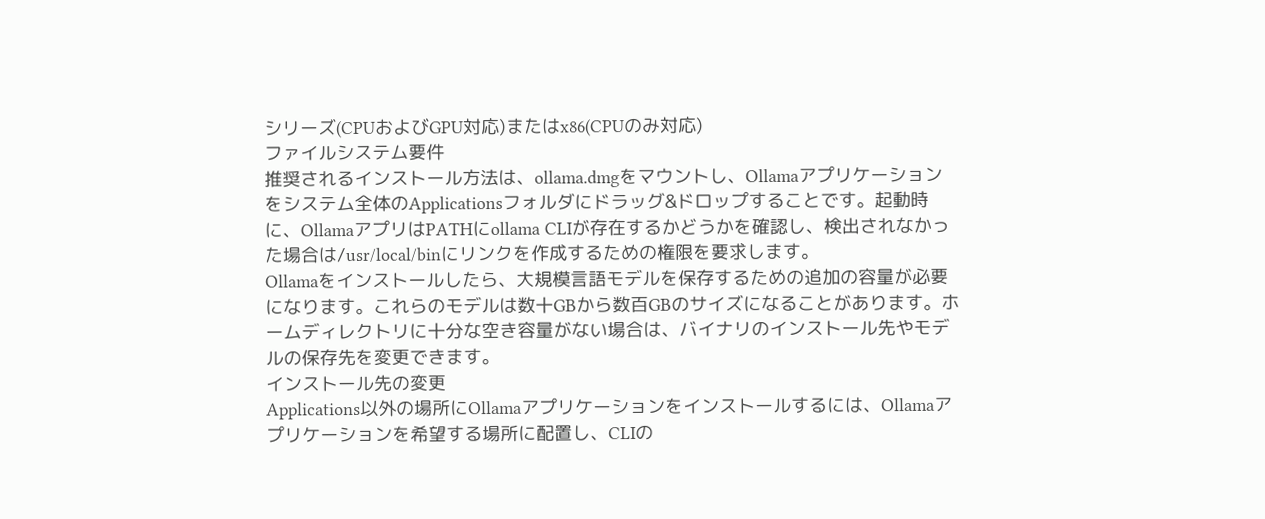シリーズ(CPUおよびGPU対応)またはx86(CPUのみ対応)
ファイルシステム要件
推奨されるインストール方法は、ollama.dmgをマウントし、Ollamaアプリケーションをシステム全体のApplicationsフォルダにドラッグ&ドロップすることです。起動時に、OllamaアプリはPATHにollama CLIが存在するかどうかを確認し、検出されなかった場合は/usr/local/binにリンクを作成するための権限を要求します。
Ollamaをインストールしたら、大規模言語モデルを保存するための追加の容量が必要になります。これらのモデルは数十GBから数百GBのサイズになることがあります。ホームディレクトリに十分な空き容量がない場合は、バイナリのインストール先やモデルの保存先を変更できます。
インストール先の変更
Applications以外の場所にOllamaアプリケーションをインストールするには、Ollamaアプリケーションを希望する場所に配置し、CLIの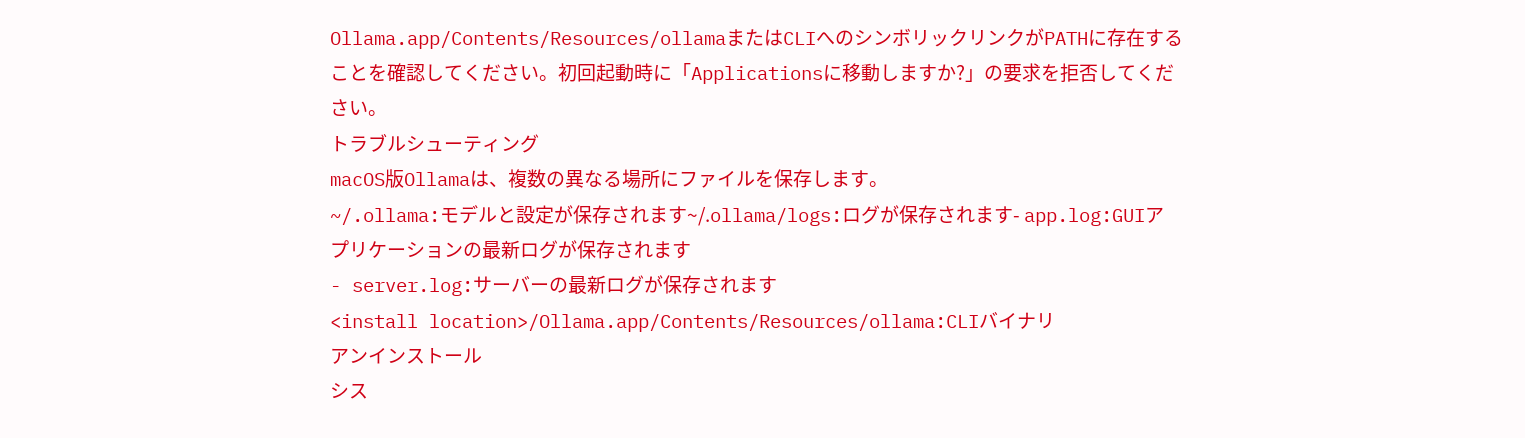Ollama.app/Contents/Resources/ollamaまたはCLIへのシンボリックリンクがPATHに存在することを確認してください。初回起動時に「Applicationsに移動しますか?」の要求を拒否してください。
トラブルシューティング
macOS版Ollamaは、複数の異なる場所にファイルを保存します。
~/.ollama:モデルと設定が保存されます~/.ollama/logs:ログが保存されます- app.log:GUIアプリケーションの最新ログが保存されます
- server.log:サーバーの最新ログが保存されます
<install location>/Ollama.app/Contents/Resources/ollama:CLIバイナリ
アンインストール
シス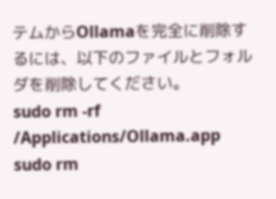テムからOllamaを完全に削除するには、以下のファイルとフォルダを削除してください。
sudo rm -rf /Applications/Ollama.app
sudo rm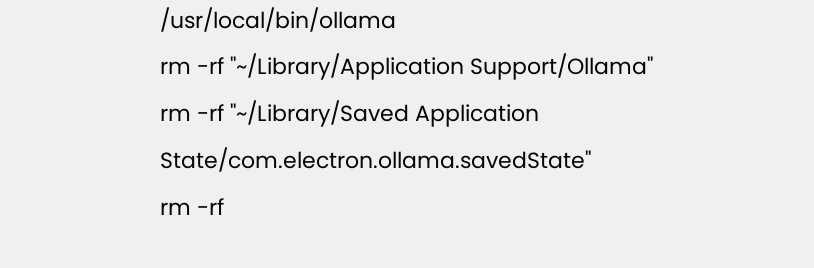/usr/local/bin/ollama
rm -rf "~/Library/Application Support/Ollama"
rm -rf "~/Library/Saved Application State/com.electron.ollama.savedState"
rm -rf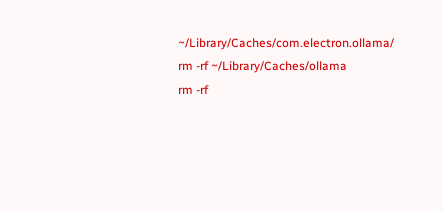~/Library/Caches/com.electron.ollama/
rm -rf ~/Library/Caches/ollama
rm -rf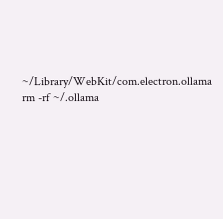~/Library/WebKit/com.electron.ollama
rm -rf ~/.ollama